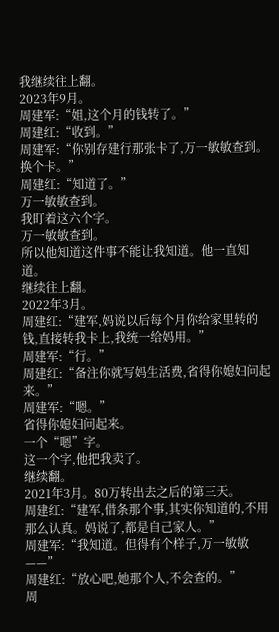我继续往上翻。
2023年9月。
周建军:“姐,这个月的钱转了。”
周建红:“收到。”
周建军:“你别存建行那张卡了,万一敏敏查到。换个卡。”
周建红:“知道了。”
万一敏敏查到。
我盯着这六个字。
万一敏敏查到。
所以他知道这件事不能让我知道。他一直知道。
继续往上翻。
2022年3月。
周建红:“建军,妈说以后每个月你给家里转的钱,直接转我卡上,我统一给妈用。”
周建军:“行。”
周建红:“备注你就写妈生活费,省得你媳妇问起来。”
周建军:“嗯。”
省得你媳妇问起来。
一个“嗯”字。
这一个字,他把我卖了。
继续翻。
2021年3月。80万转出去之后的第三天。
周建红:“建军,借条那个事,其实你知道的,不用那么认真。妈说了,都是自己家人。”
周建军:“我知道。但得有个样子,万一敏敏——”
周建红:“放心吧,她那个人,不会查的。”
周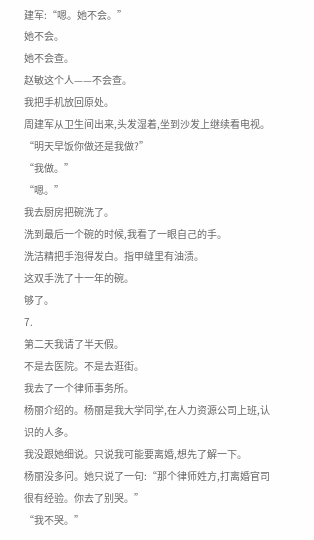建军:“嗯。她不会。”
她不会。
她不会查。
赵敏这个人——不会查。
我把手机放回原处。
周建军从卫生间出来,头发湿着,坐到沙发上继续看电视。
“明天早饭你做还是我做?”
“我做。”
“嗯。”
我去厨房把碗洗了。
洗到最后一个碗的时候,我看了一眼自己的手。
洗洁精把手泡得发白。指甲缝里有油渍。
这双手洗了十一年的碗。
够了。
7.
第二天我请了半天假。
不是去医院。不是去逛街。
我去了一个律师事务所。
杨丽介绍的。杨丽是我大学同学,在人力资源公司上班,认识的人多。
我没跟她细说。只说我可能要离婚,想先了解一下。
杨丽没多问。她只说了一句:“那个律师姓方,打离婚官司很有经验。你去了别哭。”
“我不哭。”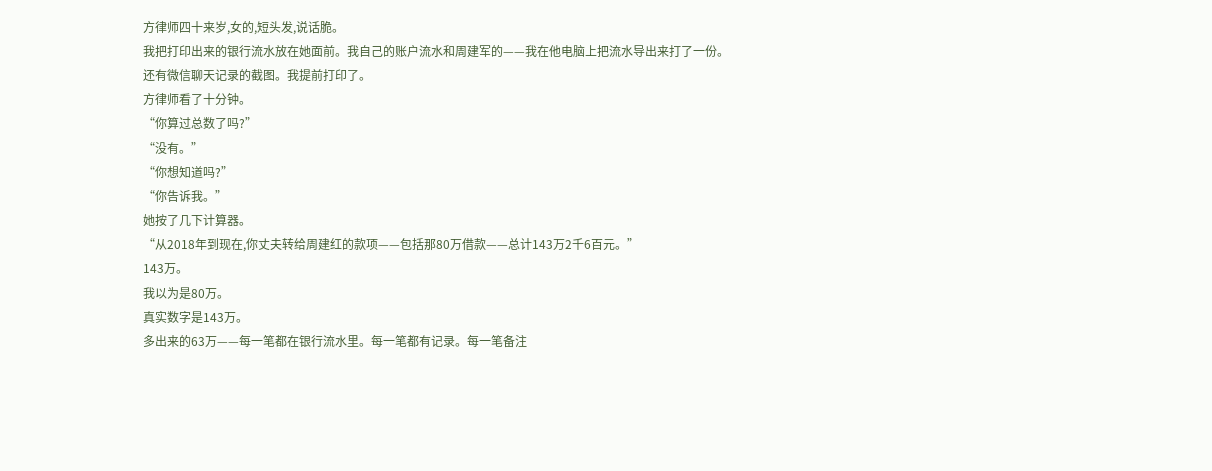方律师四十来岁,女的,短头发,说话脆。
我把打印出来的银行流水放在她面前。我自己的账户流水和周建军的——我在他电脑上把流水导出来打了一份。
还有微信聊天记录的截图。我提前打印了。
方律师看了十分钟。
“你算过总数了吗?”
“没有。”
“你想知道吗?”
“你告诉我。”
她按了几下计算器。
“从2018年到现在,你丈夫转给周建红的款项——包括那80万借款——总计143万2千6百元。”
143万。
我以为是80万。
真实数字是143万。
多出来的63万——每一笔都在银行流水里。每一笔都有记录。每一笔备注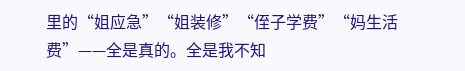里的“姐应急”“姐装修”“侄子学费”“妈生活费”——全是真的。全是我不知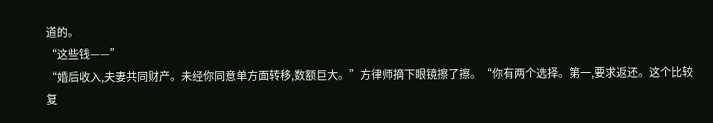道的。
“这些钱——”
“婚后收入,夫妻共同财产。未经你同意单方面转移,数额巨大。”方律师摘下眼镜擦了擦。“你有两个选择。第一,要求返还。这个比较复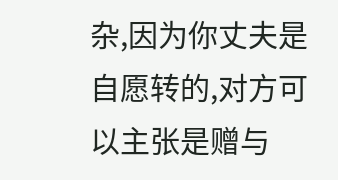杂,因为你丈夫是自愿转的,对方可以主张是赠与